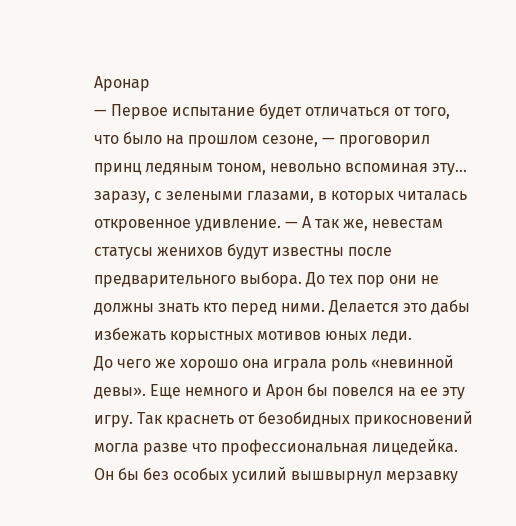Аронар
— Первое испытание будет отличаться от того, что было на прошлом сезоне, — проговорил принц ледяным тоном, невольно вспоминая эту… заразу, с зелеными глазами, в которых читалась откровенное удивление. — А так же, невестам статусы женихов будут известны после предварительного выбора. До тех пор они не должны знать кто перед ними. Делается это дабы избежать корыстных мотивов юных леди.
До чего же хорошо она играла роль «невинной девы». Еще немного и Арон бы повелся на ее эту игру. Так краснеть от безобидных прикосновений могла разве что профессиональная лицедейка. Он бы без особых усилий вышвырнул мерзавку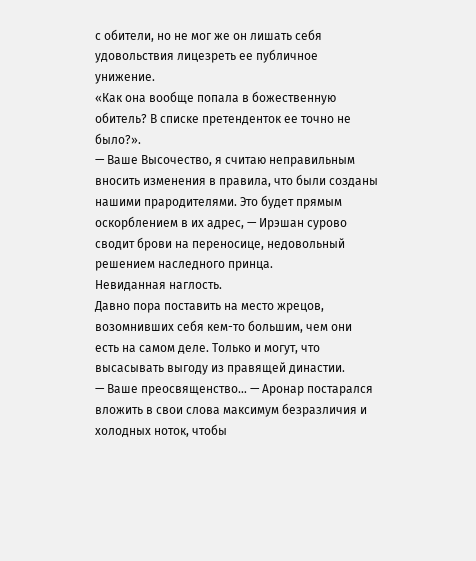с обители, но не мог же он лишать себя удовольствия лицезреть ее публичное унижение.
«Как она вообще попала в божественную обитель? В списке претенденток ее точно не было?».
— Ваше Высочество, я считаю неправильным вносить изменения в правила, что были созданы нашими прародителями. Это будет прямым оскорблением в их адрес, — Ирэшан сурово сводит брови на переносице, недовольный решением наследного принца.
Невиданная наглость.
Давно пора поставить на место жрецов, возомнивших себя кем-то большим, чем они есть на самом деле. Только и могут, что высасывать выгоду из правящей династии.
— Ваше преосвященство… — Аронар постарался вложить в свои слова максимум безразличия и холодных ноток, чтобы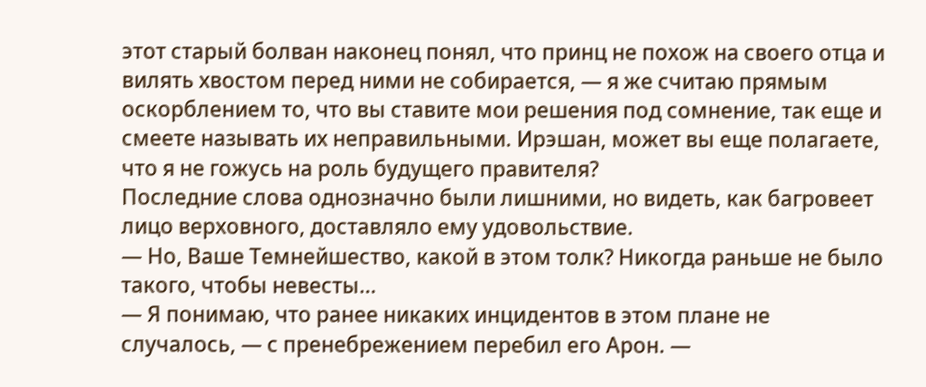этот старый болван наконец понял, что принц не похож на своего отца и вилять хвостом перед ними не собирается, — я же считаю прямым оскорблением то, что вы ставите мои решения под сомнение, так еще и смеете называть их неправильными. Ирэшан, может вы еще полагаете, что я не гожусь на роль будущего правителя?
Последние слова однозначно были лишними, но видеть, как багровеет лицо верховного, доставляло ему удовольствие.
— Но, Ваше Темнейшество, какой в этом толк? Никогда раньше не было такого, чтобы невесты…
— Я понимаю, что ранее никаких инцидентов в этом плане не случалось, — с пренебрежением перебил его Арон. —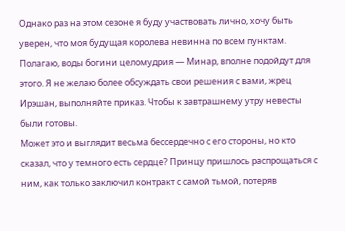Однако раз на этом сезоне я буду участвовать лично, хочу быть уверен, что моя будущая королева невинна по всем пунктам. Полагаю, воды богини целомудрия — Минар, вполне подойдут для этого. Я не желаю более обсуждать свои решения с вами, жрец Ирэшан, выполняйте приказ. Чтобы к завтрашнему утру невесты были готовы.
Может это и выглядит весьма бессердечно с его стороны, но кто сказал, что у темного есть сердце? Принцу пришлось распрощаться с ним, как только заключил контракт с самой тьмой, потеряв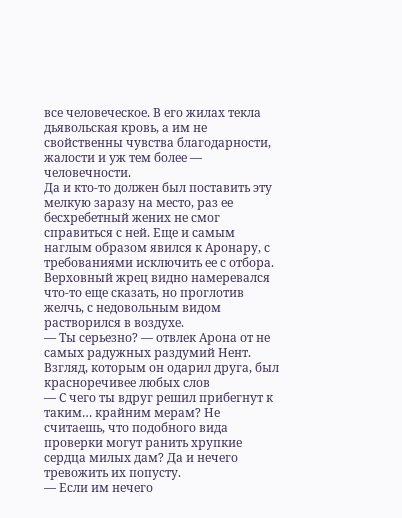все человеческое. В его жилах текла дьявольская кровь, а им не свойственны чувства благодарности, жалости и уж тем более — человечности.
Да и кто-то должен был поставить эту мелкую заразу на место, раз ее бесхребетный жених не смог справиться с ней. Еще и самым наглым образом явился к Аронару, с требованиями исключить ее с отбора.
Верховный жрец видно намеревался что-то еще сказать, но проглотив желчь, с недовольным видом растворился в воздухе.
— Ты серьезно? — отвлек Арона от не самых радужных раздумий Нент.
Взгляд, которым он одарил друга, был красноречивее любых слов
— С чего ты вдруг решил прибегнут к таким… крайним мерам? Не считаешь, что подобного вида проверки могут ранить хрупкие сердца милых дам? Да и нечего тревожить их попусту.
— Если им нечего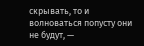скрывать, то и волноваться попусту они не будут, —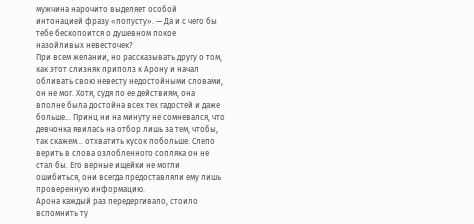мужчина нарочито выделяет особой интонацией фразу «попусту». — Да и с чего бы тебе бескопоится о душевном покое назойливых невесточек?
При всем желании, но рассказывать другу о том, как этот слизняк приполз к Арону и начал обливать свою невесту недостойными словами, он не мог. Хотя, судя по ее действиям, она вполне была достойна всех тех гадостей и даже больше... Принц ни на минуту не сомневался, что девчонка явилась на отбор лишь за тем, чтобы, так скажем… отхватить кусок побольше. Слепо верить в слова озлобленного сопляка он не стал бы. Его верные ищейки не могли ошибиться, они всегда предоставляли ему лишь проверенную информацию.
Арона каждый раз передергивало, стоило вспомнить ту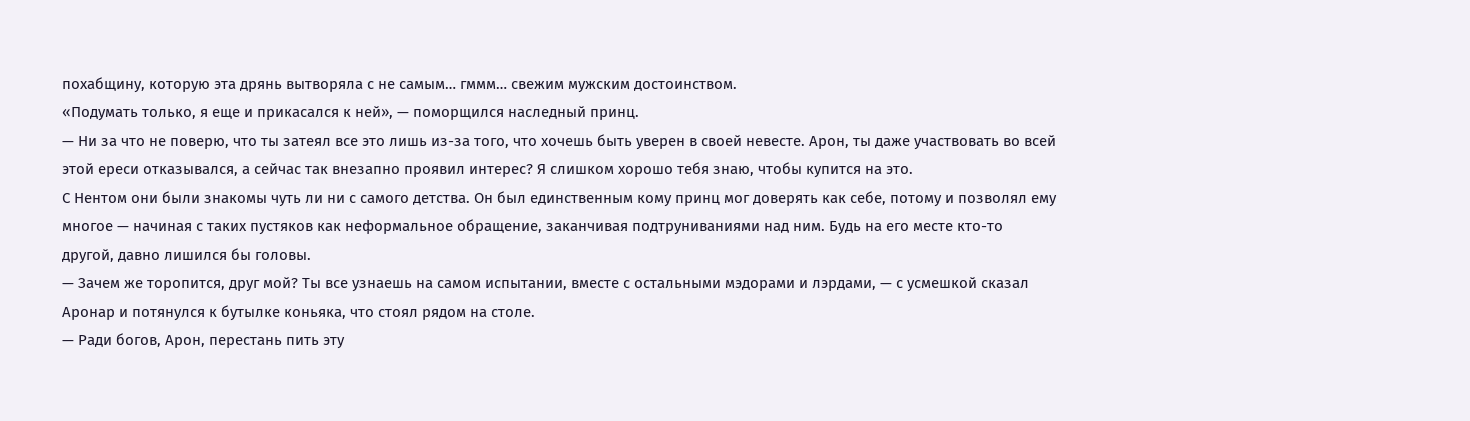похабщину, которую эта дрянь вытворяла с не самым… гммм… свежим мужским достоинством.
«Подумать только, я еще и прикасался к ней», — поморщился наследный принц.
— Ни за что не поверю, что ты затеял все это лишь из-за того, что хочешь быть уверен в своей невесте. Арон, ты даже участвовать во всей этой ереси отказывался, а сейчас так внезапно проявил интерес? Я слишком хорошо тебя знаю, чтобы купится на это.
С Нентом они были знакомы чуть ли ни с самого детства. Он был единственным кому принц мог доверять как себе, потому и позволял ему многое — начиная с таких пустяков как неформальное обращение, заканчивая подтруниваниями над ним. Будь на его месте кто-то другой, давно лишился бы головы.
— Зачем же торопится, друг мой? Ты все узнаешь на самом испытании, вместе с остальными мэдорами и лэрдами, — с усмешкой сказал Аронар и потянулся к бутылке коньяка, что стоял рядом на столе.
— Ради богов, Арон, перестань пить эту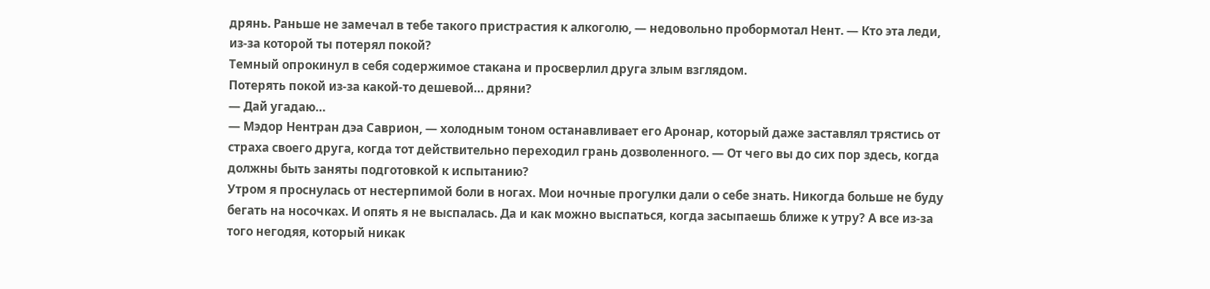дрянь. Раньше не замечал в тебе такого пристрастия к алкоголю, — недовольно пробормотал Нент. — Кто эта леди, из-за которой ты потерял покой?
Темный опрокинул в себя содержимое стакана и просверлил друга злым взглядом.
Потерять покой из-за какой-то дешевой… дряни?
— Дай угадаю…
— Мэдор Нентран дэа Саврион, — холодным тоном останавливает его Аронар, который даже заставлял трястись от страха своего друга, когда тот действительно переходил грань дозволенного. — От чего вы до сих пор здесь, когда должны быть заняты подготовкой к испытанию?
Утром я проснулась от нестерпимой боли в ногах. Мои ночные прогулки дали о себе знать. Никогда больше не буду бегать на носочках. И опять я не выспалась. Да и как можно выспаться, когда засыпаешь ближе к утру? А все из-за того негодяя, который никак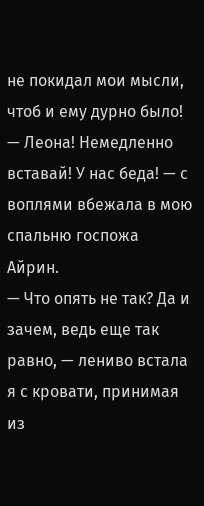не покидал мои мысли, чтоб и ему дурно было!
— Леона! Немедленно вставай! У нас беда! — с воплями вбежала в мою спальню госпожа Айрин.
— Что опять не так? Да и зачем, ведь еще так равно, — лениво встала я с кровати, принимая из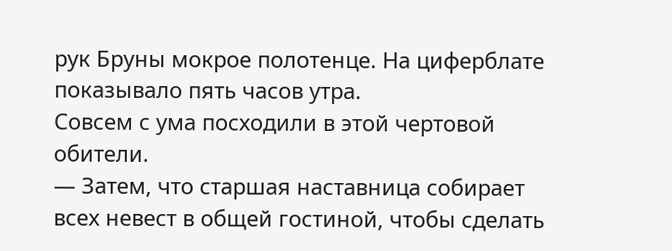рук Бруны мокрое полотенце. На циферблате показывало пять часов утра.
Совсем с ума посходили в этой чертовой обители.
— Затем, что старшая наставница собирает всех невест в общей гостиной, чтобы сделать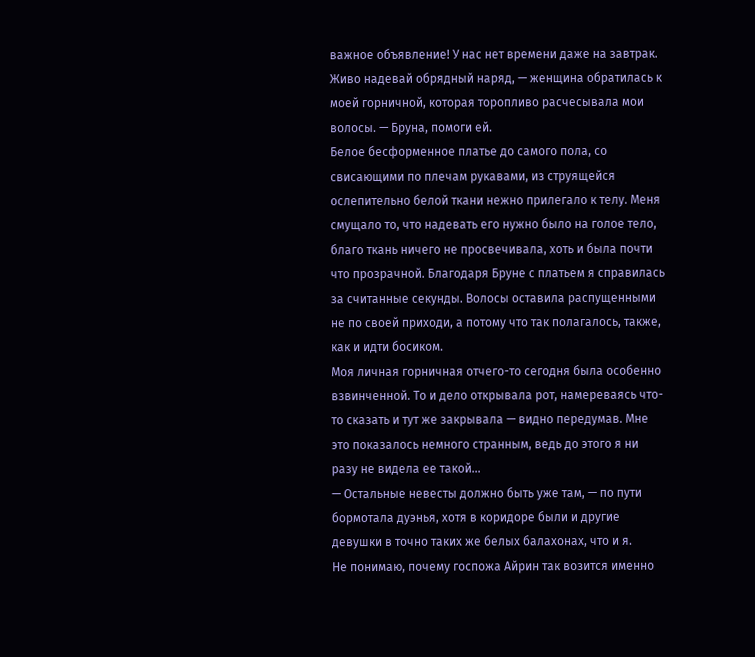важное объявление! У нас нет времени даже на завтрак. Живо надевай обрядный наряд, — женщина обратилась к моей горничной, которая торопливо расчесывала мои волосы. — Бруна, помоги ей.
Белое бесформенное платье до самого пола, со свисающими по плечам рукавами, из струящейся ослепительно белой ткани нежно прилегало к телу. Меня смущало то, что надевать его нужно было на голое тело, благо ткань ничего не просвечивала, хоть и была почти что прозрачной. Благодаря Бруне с платьем я справилась за считанные секунды. Волосы оставила распущенными не по своей приходи, а потому что так полагалось, также, как и идти босиком.
Моя личная горничная отчего-то сегодня была особенно взвинченной. То и дело открывала рот, намереваясь что-то сказать и тут же закрывала — видно передумав. Мне это показалось немного странным, ведь до этого я ни разу не видела ее такой…
— Остальные невесты должно быть уже там, — по пути бормотала дуэнья, хотя в коридоре были и другие девушки в точно таких же белых балахонах, что и я.
Не понимаю, почему госпожа Айрин так возится именно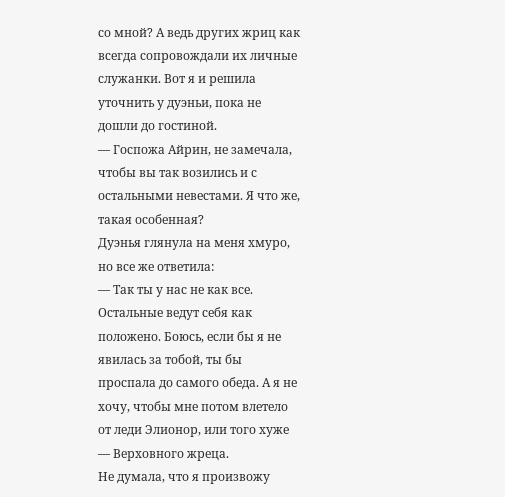со мной? А ведь других жриц как всегда сопровождали их личные служанки. Вот я и решила уточнить у дуэньи, пока не дошли до гостиной.
— Госпожа Айрин, не замечала, чтобы вы так возились и с остальными невестами. Я что же, такая особенная?
Дуэнья глянула на меня хмуро, но все же ответила:
— Так ты у нас не как все. Остальные ведут себя как положено. Боюсь, если бы я не явилась за тобой, ты бы проспала до самого обеда. А я не хочу, чтобы мне потом влетело от леди Элионор, или того хуже — Верховного жреца.
Не думала, что я произвожу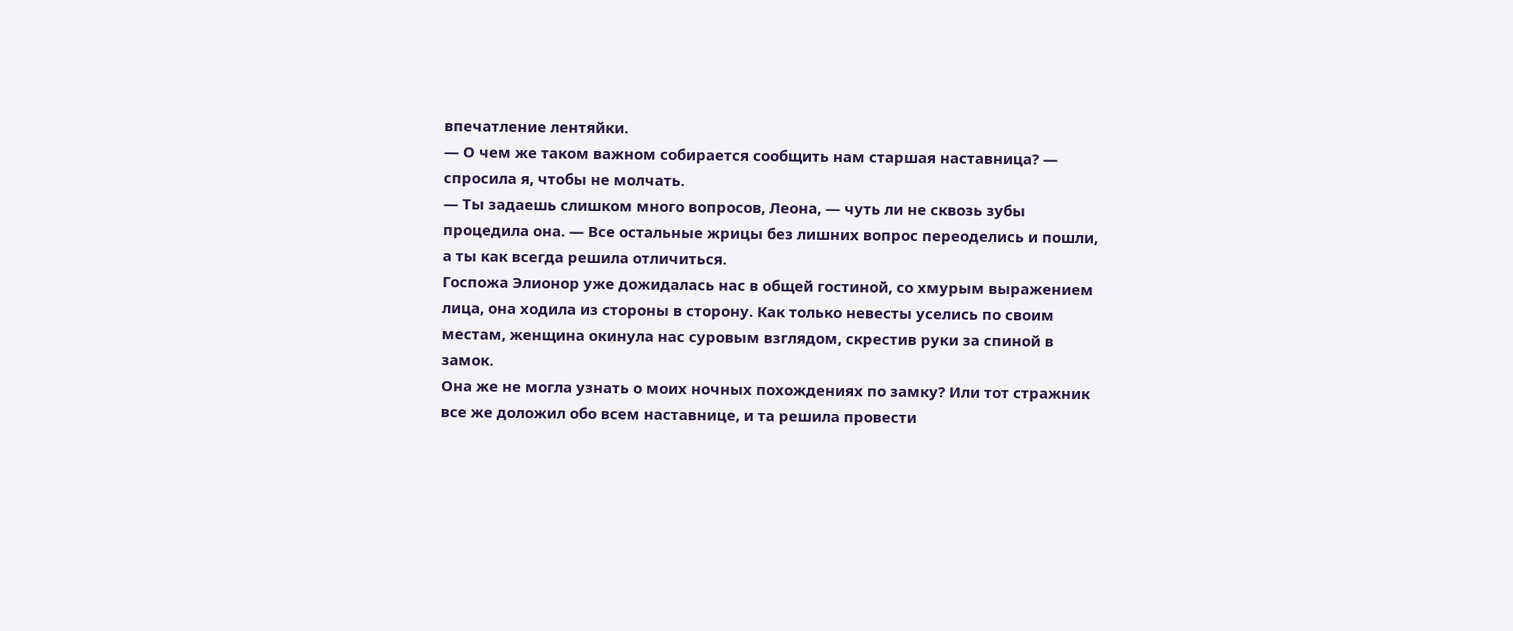впечатление лентяйки.
— О чем же таком важном собирается сообщить нам старшая наставница? — спросила я, чтобы не молчать.
— Ты задаешь слишком много вопросов, Леона, — чуть ли не сквозь зубы процедила она. — Все остальные жрицы без лишних вопрос переоделись и пошли, а ты как всегда решила отличиться.
Госпожа Элионор уже дожидалась нас в общей гостиной, со хмурым выражением лица, она ходила из стороны в сторону. Как только невесты уселись по своим местам, женщина окинула нас суровым взглядом, скрестив руки за спиной в замок.
Она же не могла узнать о моих ночных похождениях по замку? Или тот стражник все же доложил обо всем наставнице, и та решила провести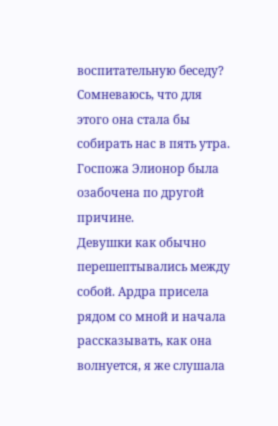воспитательную беседу? Сомневаюсь, что для этого она стала бы собирать нас в пять утра. Госпожа Элионор была озабочена по другой причине.
Девушки как обычно перешептывались между собой. Ардра присела рядом со мной и начала рассказывать, как она волнуется, я же слушала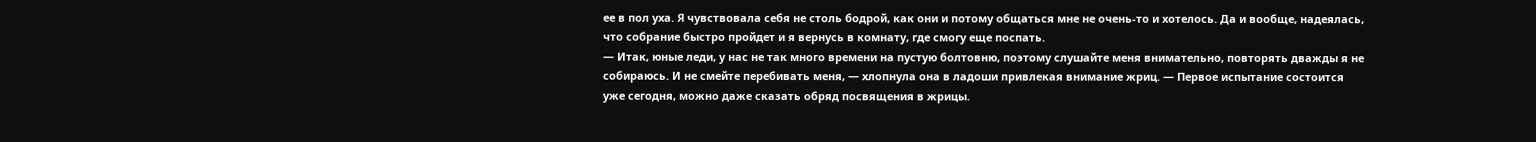ее в пол уха. Я чувствовала себя не столь бодрой, как они и потому общаться мне не очень-то и хотелось. Да и вообще, надеялась, что собрание быстро пройдет и я вернусь в комнату, где смогу еще поспать.
— Итак, юные леди, у нас не так много времени на пустую болтовню, поэтому слушайте меня внимательно, повторять дважды я не собираюсь. И не смейте перебивать меня, — хлопнула она в ладоши привлекая внимание жриц. — Первое испытание состоится уже сегодня, можно даже сказать обряд посвящения в жрицы.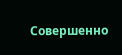Совершенно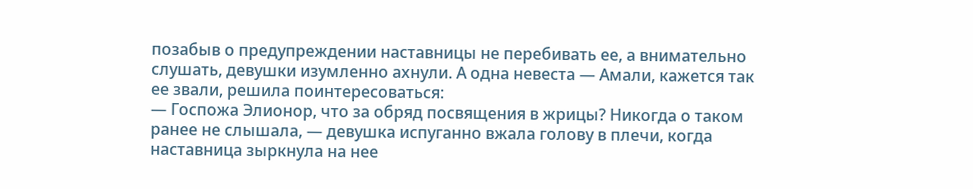позабыв о предупреждении наставницы не перебивать ее, а внимательно слушать, девушки изумленно ахнули. А одна невеста — Амали, кажется так ее звали, решила поинтересоваться:
— Госпожа Элионор, что за обряд посвящения в жрицы? Никогда о таком ранее не слышала, — девушка испуганно вжала голову в плечи, когда наставница зыркнула на нее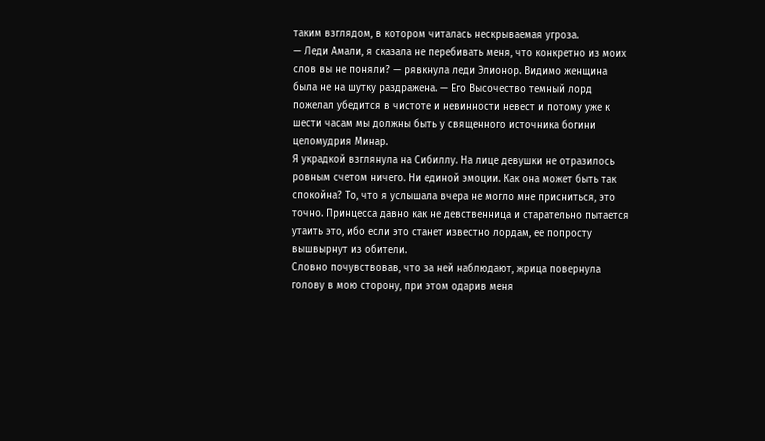таким взглядом, в котором читалась нескрываемая угроза.
— Леди Амали, я сказала не перебивать меня, что конкретно из моих слов вы не поняли? — рявкнула леди Элионор. Видимо женщина была не на шутку раздражена. — Его Высочество темный лорд пожелал убедится в чистоте и невинности невест и потому уже к шести часам мы должны быть у священного источника богини целомудрия Минар.
Я украдкой взглянула на Сибиллу. На лице девушки не отразилось ровным счетом ничего. Ни единой эмоции. Как она может быть так спокойна? То, что я услышала вчера не могло мне присниться, это точно. Принцесса давно как не девственница и старательно пытается утаить это, ибо если это станет известно лордам, ее попросту вышвырнут из обители.
Словно почувствовав, что за ней наблюдают, жрица повернула голову в мою сторону, при этом одарив меня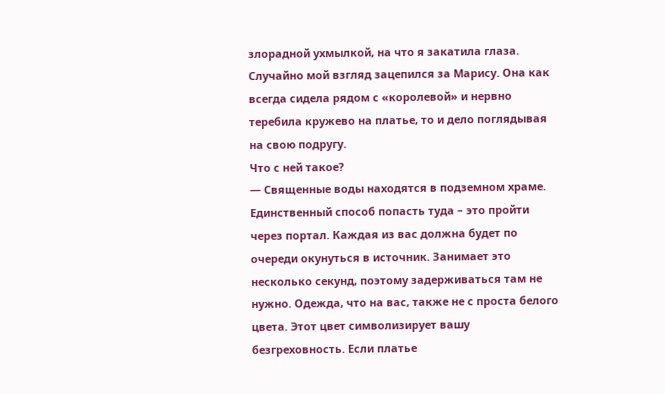злорадной ухмылкой, на что я закатила глаза.
Случайно мой взгляд зацепился за Марису. Она как всегда сидела рядом с «королевой» и нервно теребила кружево на платье, то и дело поглядывая на свою подругу.
Что с ней такое?
— Священные воды находятся в подземном храме. Единственный способ попасть туда – это пройти через портал. Каждая из вас должна будет по очереди окунуться в источник. Занимает это несколько секунд, поэтому задерживаться там не нужно. Одежда, что на вас, также не с проста белого цвета. Этот цвет символизирует вашу безгреховность. Если платье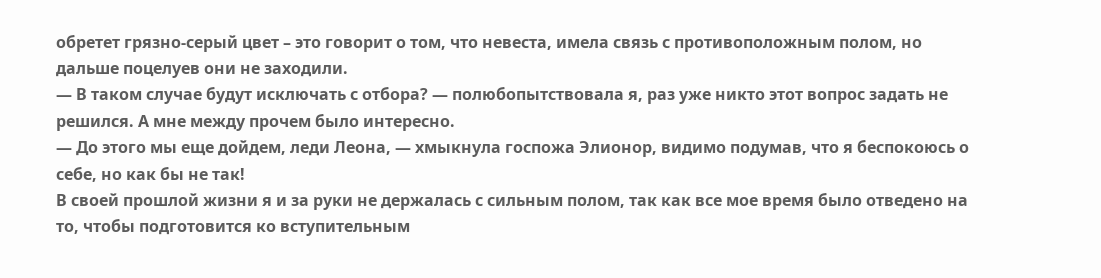обретет грязно-серый цвет – это говорит о том, что невеста, имела связь с противоположным полом, но дальше поцелуев они не заходили.
— В таком случае будут исключать с отбора? — полюбопытствовала я, раз уже никто этот вопрос задать не решился. А мне между прочем было интересно.
— До этого мы еще дойдем, леди Леона, — хмыкнула госпожа Элионор, видимо подумав, что я беспокоюсь о себе, но как бы не так!
В своей прошлой жизни я и за руки не держалась с сильным полом, так как все мое время было отведено на то, чтобы подготовится ко вступительным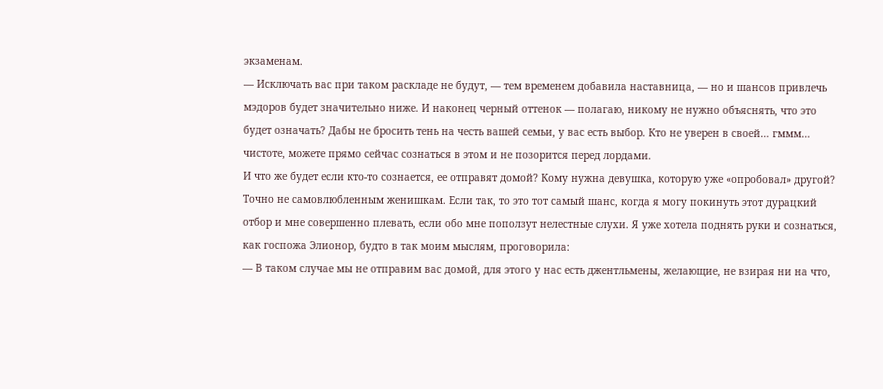экзаменам.
— Исключать вас при таком раскладе не будут, — тем временем добавила наставница, — но и шансов привлечь мэдоров будет значительно ниже. И наконец черный оттенок — полагаю, никому не нужно объяснять, что это будет означать? Дабы не бросить тень на честь вашей семьи, у вас есть выбор. Кто не уверен в своей… гммм… чистоте, можете прямо сейчас сознаться в этом и не позорится перед лордами.
И что же будет если кто-то сознается, ее отправят домой? Кому нужна девушка, которую уже «опробовал» другой? Точно не самовлюбленным женишкам. Если так, то это тот самый шанс, когда я могу покинуть этот дурацкий отбор и мне совершенно плевать, если обо мне поползут нелестные слухи. Я уже хотела поднять руки и сознаться, как госпожа Элионор, будто в так моим мыслям, проговорила:
— В таком случае мы не отправим вас домой, для этого у нас есть джентльмены, желающие, не взирая ни на что,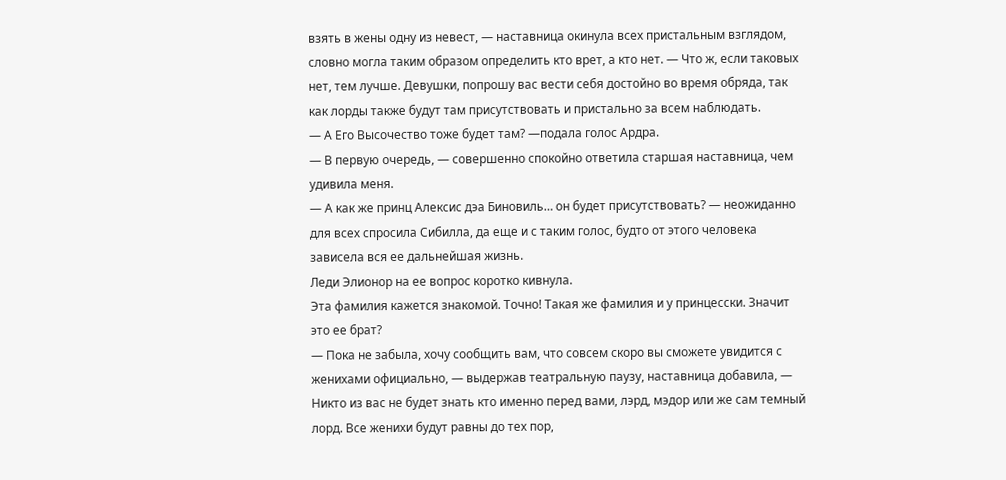взять в жены одну из невест, — наставница окинула всех пристальным взглядом, словно могла таким образом определить кто врет, а кто нет. — Что ж, если таковых нет, тем лучше. Девушки, попрошу вас вести себя достойно во время обряда, так как лорды также будут там присутствовать и пристально за всем наблюдать.
— А Его Высочество тоже будет там? —подала голос Ардра.
— В первую очередь, — совершенно спокойно ответила старшая наставница, чем удивила меня.
— А как же принц Алексис дэа Биновиль… он будет присутствовать? — неожиданно для всех спросила Сибилла, да еще и с таким голос, будто от этого человека зависела вся ее дальнейшая жизнь.
Леди Элионор на ее вопрос коротко кивнула.
Эта фамилия кажется знакомой. Точно! Такая же фамилия и у принцесски. Значит это ее брат?
— Пока не забыла, хочу сообщить вам, что совсем скоро вы сможете увидится с женихами официально, — выдержав театральную паузу, наставница добавила, — Никто из вас не будет знать кто именно перед вами, лэрд, мэдор или же сам темный лорд. Все женихи будут равны до тех пор,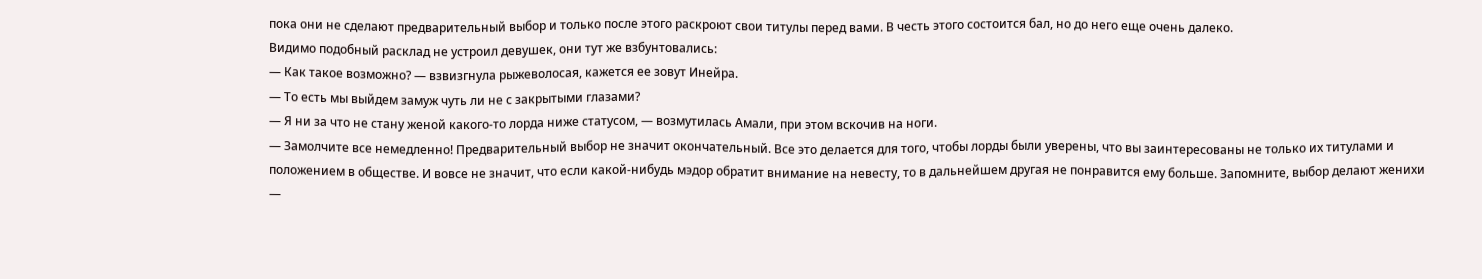пока они не сделают предварительный выбор и только после этого раскроют свои титулы перед вами. В честь этого состоится бал, но до него еще очень далеко.
Видимо подобный расклад не устроил девушек, они тут же взбунтовались:
— Как такое возможно? — взвизгнула рыжеволосая, кажется ее зовут Инейра.
— То есть мы выйдем замуж чуть ли не с закрытыми глазами?
— Я ни за что не стану женой какого-то лорда ниже статусом, — возмутилась Амали, при этом вскочив на ноги.
— Замолчите все немедленно! Предварительный выбор не значит окончательный. Все это делается для того, чтобы лорды были уверены, что вы заинтересованы не только их титулами и положением в обществе. И вовсе не значит, что если какой-нибудь мэдор обратит внимание на невесту, то в дальнейшем другая не понравится ему больше. Запомните, выбор делают женихи —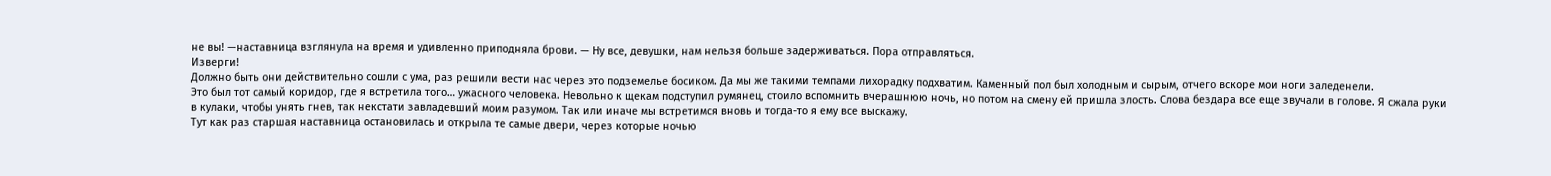не вы! —наставница взглянула на время и удивленно приподняла брови. — Ну все, девушки, нам нельзя больше задерживаться. Пора отправляться.
Изверги!
Должно быть они действительно сошли с ума, раз решили вести нас через это подземелье босиком. Да мы же такими темпами лихорадку подхватим. Каменный пол был холодным и сырым, отчего вскоре мои ноги заледенели.
Это был тот самый коридор, где я встретила того… ужасного человека. Невольно к щекам подступил румянец, стоило вспомнить вчерашнюю ночь, но потом на смену ей пришла злость. Слова бездара все еще звучали в голове. Я сжала руки в кулаки, чтобы унять гнев, так некстати завладевший моим разумом. Так или иначе мы встретимся вновь и тогда-то я ему все выскажу.
Тут как раз старшая наставница остановилась и открыла те самые двери, через которые ночью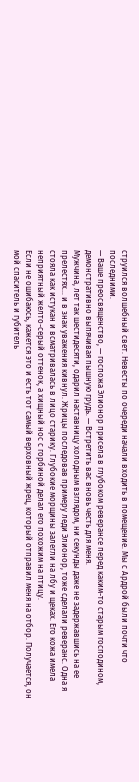струился волшебный свет. Невесты по очереди начали входить в помещение. Мы с Ардрой были почти что последними.
— Ваше преосвященство, — госпожа Элионор присела в глубоком реверансе перед каким-то старым господином, демонстративно выпячивая пышную грудь. — Встретить вас вновь честь для меня.
Мужчина, лет так шестидесяти, одарил наставницу холодным взглядом, ни секунды даже не задержавшись на ее прелестях… и в знак уважения кивнул. Жрицы последовав примеру леди Элионор, тоже сделали реверанс. Одна я стояла как истукан и всматривалась в лицо старику. Глубокие морщины залегли на лбу и щеках. Его кожа имела неприятный желто-серый оттенок, а хищный нос с горбиной делал его похожим на птицу.
Если не ошибаюсь, кажется это и есть тот самый верховный жрец, который отправил меня на отбор. Получается, он мой спаситель и губитель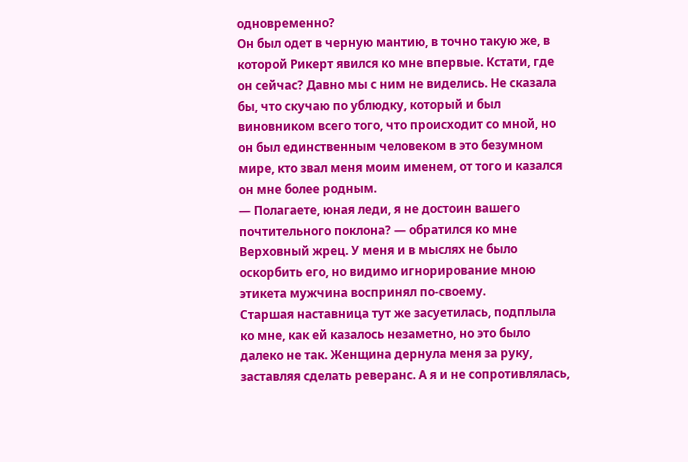одновременно?
Он был одет в черную мантию, в точно такую же, в которой Рикерт явился ко мне впервые. Кстати, где он сейчас? Давно мы с ним не виделись. Не сказала бы, что скучаю по ублюдку, который и был виновником всего того, что происходит со мной, но он был единственным человеком в это безумном мире, кто звал меня моим именем, от того и казался он мне более родным.
— Полагаете, юная леди, я не достоин вашего почтительного поклона? — обратился ко мне Верховный жрец. У меня и в мыслях не было оскорбить его, но видимо игнорирование мною этикета мужчина воспринял по-своему.
Старшая наставница тут же засуетилась, подплыла ко мне, как ей казалось незаметно, но это было далеко не так. Женщина дернула меня за руку, заставляя сделать реверанс. А я и не сопротивлялась,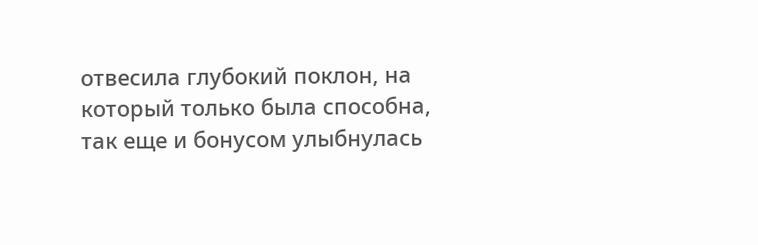отвесила глубокий поклон, на который только была способна, так еще и бонусом улыбнулась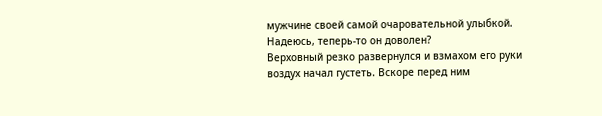мужчине своей самой очаровательной улыбкой.
Надеюсь, теперь-то он доволен?
Верховный резко развернулся и взмахом его руки воздух начал густеть. Вскоре перед ним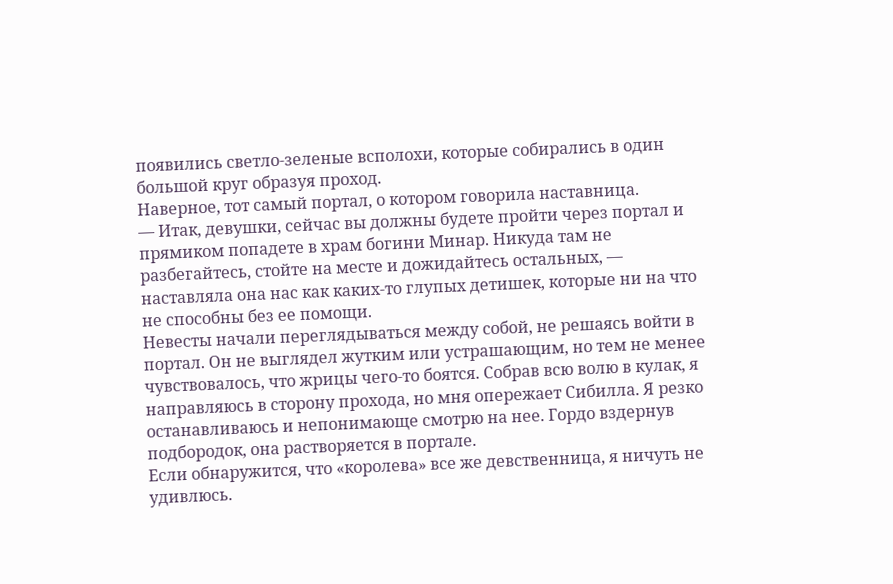появились светло-зеленые всполохи, которые собирались в один большой круг образуя проход.
Наверное, тот самый портал, о котором говорила наставница.
— Итак, девушки, сейчас вы должны будете пройти через портал и прямиком попадете в храм богини Минар. Никуда там не разбегайтесь, стойте на месте и дожидайтесь остальных, — наставляла она нас как каких-то глупых детишек, которые ни на что не способны без ее помощи.
Невесты начали переглядываться между собой, не решаясь войти в портал. Он не выглядел жутким или устрашающим, но тем не менее чувствовалось, что жрицы чего-то боятся. Собрав всю волю в кулак, я направляюсь в сторону прохода, но мня опережает Сибилла. Я резко останавливаюсь и непонимающе смотрю на нее. Гордо вздернув подбородок, она растворяется в портале.
Если обнаружится, что «королева» все же девственница, я ничуть не удивлюсь.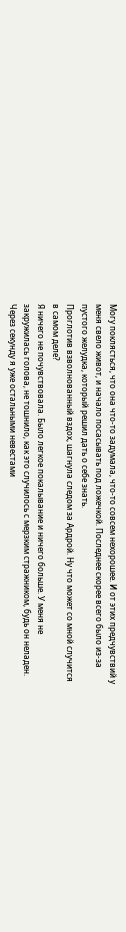Могу поклясться, что она что-то задумала, что-то совсем нехорошее. И от этих предчувствий у меня свело живот, и начало посасывать под ложечкой. Последнее скорее всего было из-за пустого желудка, который решил дать о себе знать.
Проглотив взволнованный вздох, шагнула следом за Ардрой. Ну что может со мной случится в самом деле?
Я ничего не почувствовала. Было легкое покалывание и ничего больше. У меня не закружилась голова, не тошнило, как это случилось с мерзким стражником, будь он неладен. Через секунду я уже остальными невестами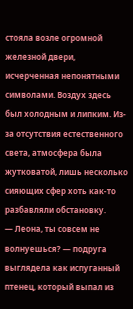стояла возле огромной железной двери, исчерченная непонятными символами. Воздух здесь был холодным и липким. Из-за отсутствия естественного света, атмосфера была жутковатой, лишь несколько сияющих сфер хоть как-то разбавляли обстановку.
— Леона, ты совсем не волнуешься? — подруга выглядела как испуганный птенец, который выпал из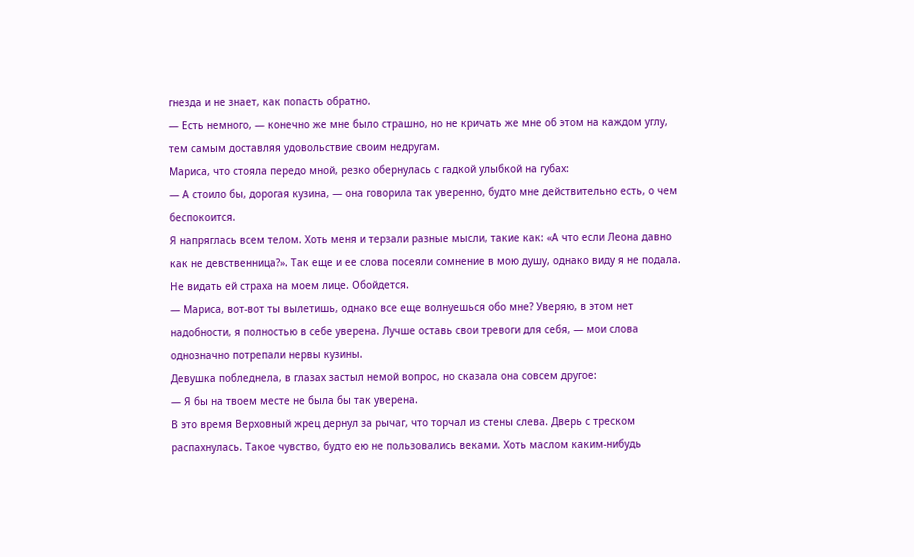гнезда и не знает, как попасть обратно.
— Есть немного, — конечно же мне было страшно, но не кричать же мне об этом на каждом углу, тем самым доставляя удовольствие своим недругам.
Мариса, что стояла передо мной, резко обернулась с гадкой улыбкой на губах:
— А стоило бы, дорогая кузина, — она говорила так уверенно, будто мне действительно есть, о чем беспокоится.
Я напряглась всем телом. Хоть меня и терзали разные мысли, такие как: «А что если Леона давно как не девственница?». Так еще и ее слова посеяли сомнение в мою душу, однако виду я не подала. Не видать ей страха на моем лице. Обойдется.
— Мариса, вот-вот ты вылетишь, однако все еще волнуешься обо мне? Уверяю, в этом нет надобности, я полностью в себе уверена. Лучше оставь свои тревоги для себя, — мои слова однозначно потрепали нервы кузины.
Девушка побледнела, в глазах застыл немой вопрос, но сказала она совсем другое:
— Я бы на твоем месте не была бы так уверена.
В это время Верховный жрец дернул за рычаг, что торчал из стены слева. Дверь с треском распахнулась. Такое чувство, будто ею не пользовались веками. Хоть маслом каким-нибудь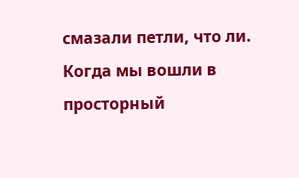смазали петли, что ли.
Когда мы вошли в просторный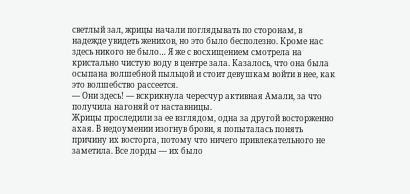светлый зал, жрицы начали поглядывать по сторонам, в надежде увидеть женихов, но это было бесполезно. Кроме нас здесь никого не было… Я же с восхищением смотрела на кристально чистую воду в центре зала. Казалось, что она была осыпана волшебной пыльцой и стоит девушкам войти в нее, как это волшебство рассеется.
— Они здесь! — вскрикнула чересчур активная Амали, за что получила нагоняй от наставницы.
Жрицы проследили за ее взглядом, одна за другой восторженно ахая. В недоумении изогнув брови, я попыталась понять причину их восторга, потому что ничего привлекательного не заметила. Все лорды — их было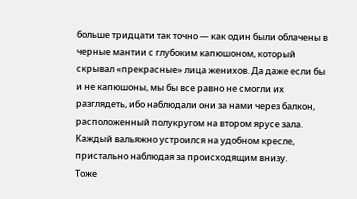больше тридцати так точно — как один были облачены в черные мантии с глубоким капюшоном, который скрывал «прекрасные» лица женихов. Да даже если бы и не капюшоны, мы бы все равно не смогли их разглядеть, ибо наблюдали они за нами через балкон, расположенный полукругом на втором ярусе зала. Каждый вальяжно устроился на удобном кресле, пристально наблюдая за происходящим внизу.
Тоже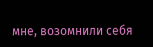мне, возомнили себя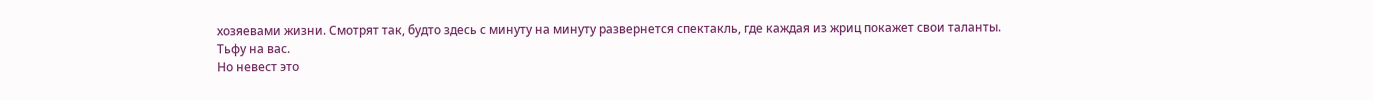хозяевами жизни. Смотрят так, будто здесь с минуту на минуту развернется спектакль, где каждая из жриц покажет свои таланты.
Тьфу на вас.
Но невест это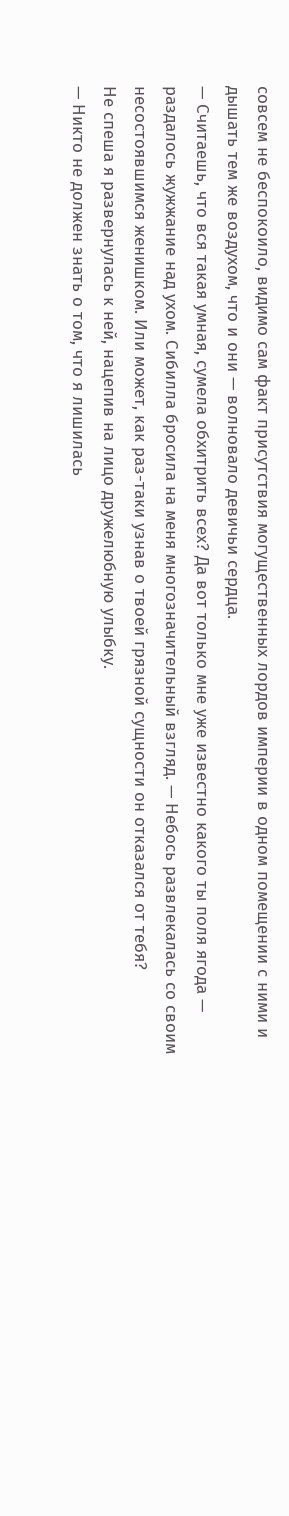совсем не беспокоило, видимо сам факт присутствия могущественных лордов империи в одном помещении с ними и дышать тем же воздухом, что и они — волновало девичьи сердца.
— Считаешь, что вся такая умная, сумела обхитрить всех? Да вот только мне уже известно какого ты поля ягода — раздалось жужжание над ухом. Сибилла бросила на меня многозначительный взгляд. — Небось развлекалась со своим несостоявшимся женишком. Или может, как раз-таки узнав о твоей грязной сущности он отказался от тебя?
Не спеша я развернулась к ней, нацепив на лицо дружелюбную улыбку.
— Никто не должен знать о том, что я лишилась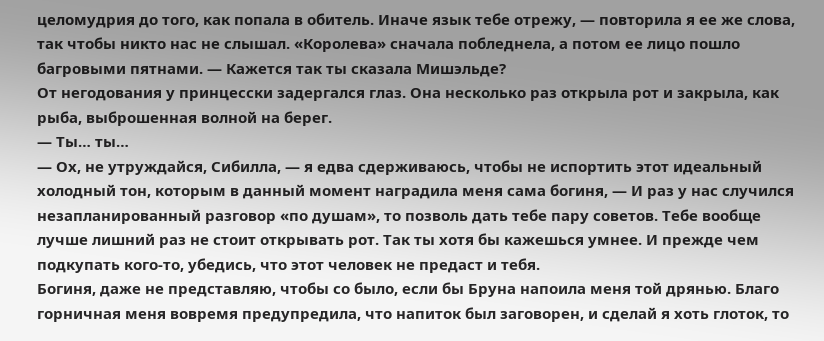целомудрия до того, как попала в обитель. Иначе язык тебе отрежу, — повторила я ее же слова, так чтобы никто нас не слышал. «Королева» сначала побледнела, а потом ее лицо пошло багровыми пятнами. — Кажется так ты сказала Мишэльде?
От негодования у принцесски задергался глаз. Она несколько раз открыла рот и закрыла, как рыба, выброшенная волной на берег.
— Ты… ты…
— Ох, не утруждайся, Сибилла, — я едва сдерживаюсь, чтобы не испортить этот идеальный холодный тон, которым в данный момент наградила меня сама богиня, — И раз у нас случился незапланированный разговор «по душам», то позволь дать тебе пару советов. Тебе вообще лучше лишний раз не стоит открывать рот. Так ты хотя бы кажешься умнее. И прежде чем подкупать кого-то, убедись, что этот человек не предаст и тебя.
Богиня, даже не представляю, чтобы со было, если бы Бруна напоила меня той дрянью. Благо горничная меня вовремя предупредила, что напиток был заговорен, и сделай я хоть глоток, то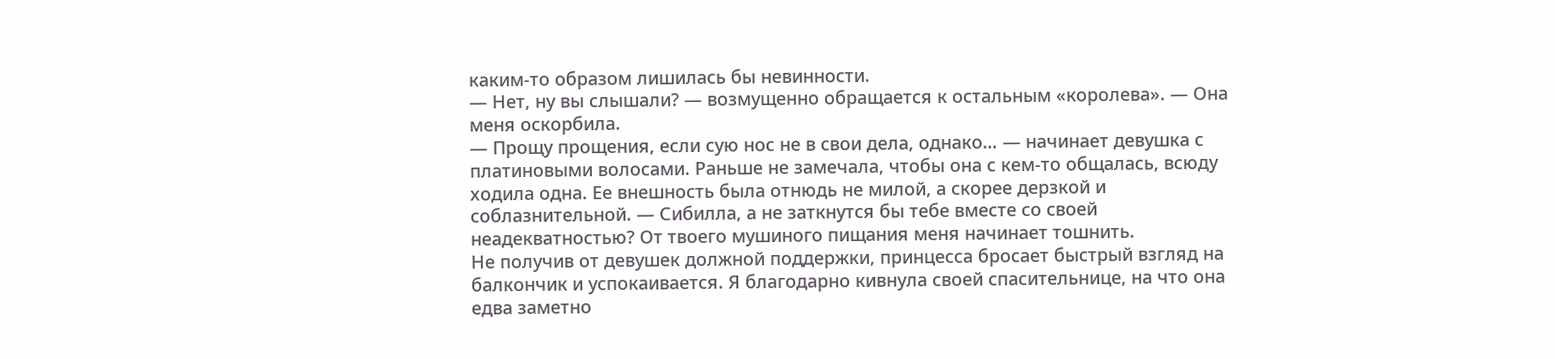каким-то образом лишилась бы невинности.
— Нет, ну вы слышали? — возмущенно обращается к остальным «королева». — Она меня оскорбила.
— Прощу прощения, если сую нос не в свои дела, однако… — начинает девушка с платиновыми волосами. Раньше не замечала, чтобы она с кем-то общалась, всюду ходила одна. Ее внешность была отнюдь не милой, а скорее дерзкой и соблазнительной. — Сибилла, а не заткнутся бы тебе вместе со своей неадекватностью? От твоего мушиного пищания меня начинает тошнить.
Не получив от девушек должной поддержки, принцесса бросает быстрый взгляд на балкончик и успокаивается. Я благодарно кивнула своей спасительнице, на что она едва заметно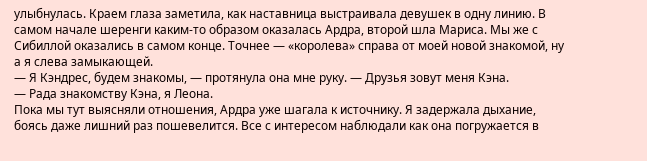улыбнулась. Краем глаза заметила, как наставница выстраивала девушек в одну линию. В самом начале шеренги каким-то образом оказалась Ардра, второй шла Мариса. Мы же с Сибиллой оказались в самом конце. Точнее — «королева» справа от моей новой знакомой, ну а я слева замыкающей.
— Я Кэндрес, будем знакомы, — протянула она мне руку. — Друзья зовут меня Кэна.
— Рада знакомству Кэна, я Леона.
Пока мы тут выясняли отношения, Ардра уже шагала к источнику. Я задержала дыхание, боясь даже лишний раз пошевелится. Все с интересом наблюдали как она погружается в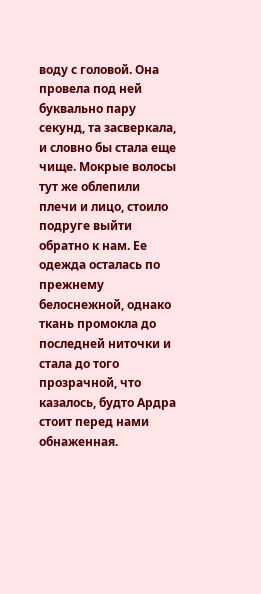воду с головой. Она провела под ней буквально пару секунд, та засверкала, и словно бы стала еще чище. Мокрые волосы тут же облепили плечи и лицо, стоило подруге выйти обратно к нам. Ее одежда осталась по прежнему белоснежной, однако ткань промокла до последней ниточки и стала до того прозрачной, что казалось, будто Ардра стоит перед нами обнаженная.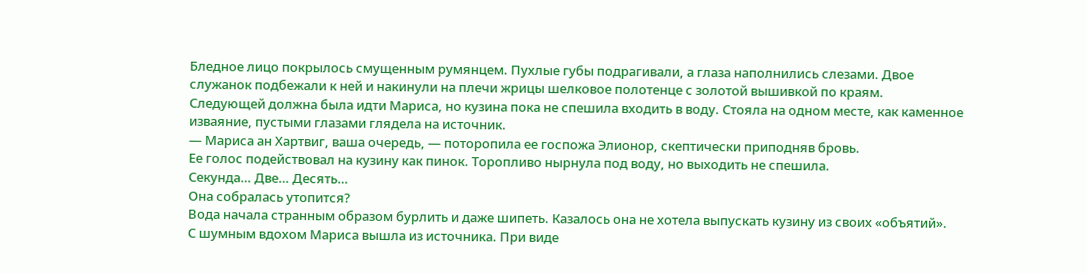Бледное лицо покрылось смущенным румянцем. Пухлые губы подрагивали, а глаза наполнились слезами. Двое служанок подбежали к ней и накинули на плечи жрицы шелковое полотенце с золотой вышивкой по краям.
Следующей должна была идти Мариса, но кузина пока не спешила входить в воду. Стояла на одном месте, как каменное изваяние, пустыми глазами глядела на источник.
— Мариса ан Хартвиг, ваша очередь, — поторопила ее госпожа Элионор, скептически приподняв бровь.
Ее голос подействовал на кузину как пинок. Торопливо нырнула под воду, но выходить не спешила.
Секунда… Две… Десять…
Она собралась утопится?
Вода начала странным образом бурлить и даже шипеть. Казалось она не хотела выпускать кузину из своих «объятий».
С шумным вдохом Мариса вышла из источника. При виде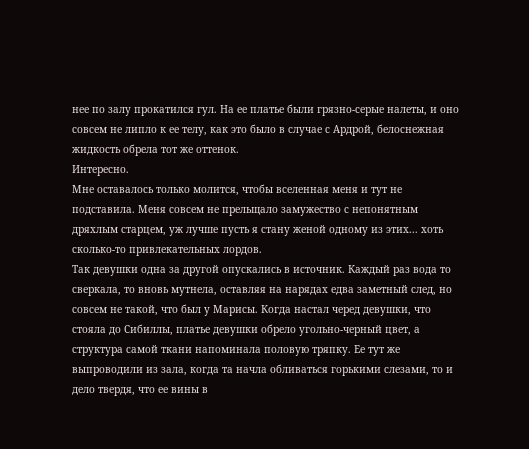нее по залу прокатился гул. На ее платье были грязно-серые налеты, и оно совсем не липло к ее телу, как это было в случае с Ардрой, белоснежная жидкость обрела тот же оттенок.
Интересно.
Мне оставалось только молится, чтобы вселенная меня и тут не подставила. Меня совсем не прельщало замужество с непонятным дряхлым старцем, уж лучше пусть я стану женой одному из этих... хоть сколько-то привлекательных лордов.
Так девушки одна за другой опускались в источник. Каждый раз вода то сверкала, то вновь мутнела, оставляя на нарядах едва заметный след, но совсем не такой, что был у Марисы. Когда настал черед девушки, что стояла до Сибиллы, платье девушки обрело угольно-черный цвет, а структура самой ткани напоминала половую тряпку. Ее тут же выпроводили из зала, когда та начла обливаться горькими слезами, то и дело твердя, что ее вины в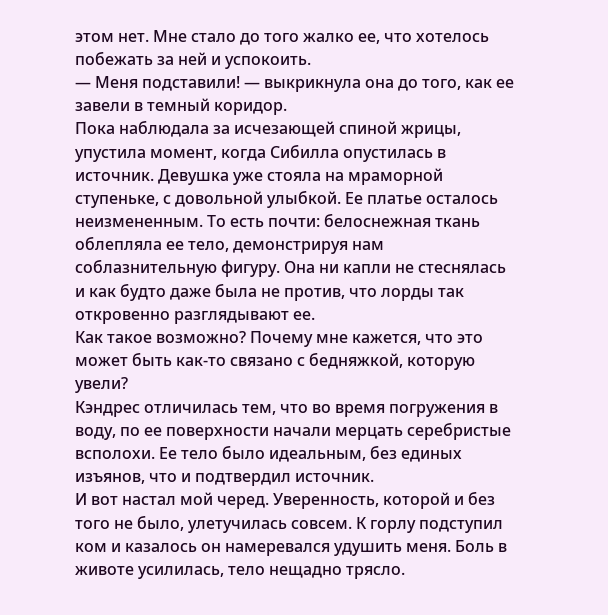этом нет. Мне стало до того жалко ее, что хотелось побежать за ней и успокоить.
— Меня подставили! — выкрикнула она до того, как ее завели в темный коридор.
Пока наблюдала за исчезающей спиной жрицы, упустила момент, когда Сибилла опустилась в источник. Девушка уже стояла на мраморной ступеньке, с довольной улыбкой. Ее платье осталось неизмененным. То есть почти: белоснежная ткань облепляла ее тело, демонстрируя нам соблазнительную фигуру. Она ни капли не стеснялась и как будто даже была не против, что лорды так откровенно разглядывают ее.
Как такое возможно? Почему мне кажется, что это может быть как-то связано с бедняжкой, которую увели?
Кэндрес отличилась тем, что во время погружения в воду, по ее поверхности начали мерцать серебристые всполохи. Ее тело было идеальным, без единых изъянов, что и подтвердил источник.
И вот настал мой черед. Уверенность, которой и без того не было, улетучилась совсем. К горлу подступил ком и казалось он намеревался удушить меня. Боль в животе усилилась, тело нещадно трясло.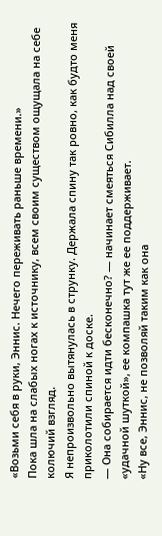«Возьми себя в руки, Эннис. Нечего переживать раньше времени.»
Пока шла на слабых ногах к источнику, всем своим существом ощущала на себе колючий взгляд.
Я непроизвольно вытянулась в струнку. Держала спину так ровно, как будто меня приколотили спиной к доске.
— Она собирается идти бесконечно? — начинает смеяться Сибилла над своей «удачной шуткой», ее компашка тут же ее поддерживает.
«Ну все, Эннис, не позволяй таким как она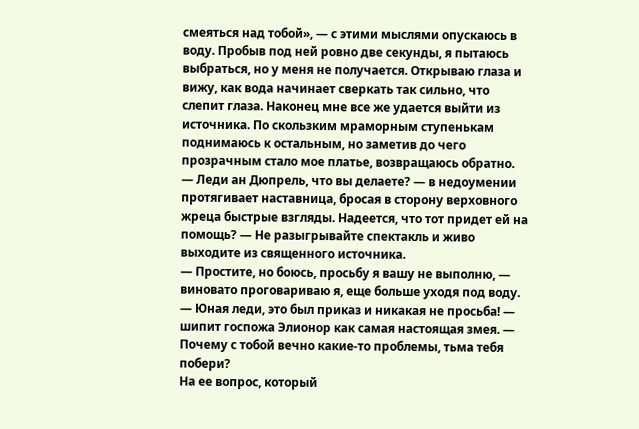смеяться над тобой», — с этими мыслями опускаюсь в воду. Пробыв под ней ровно две секунды, я пытаюсь выбраться, но у меня не получается. Открываю глаза и вижу, как вода начинает сверкать так сильно, что слепит глаза. Наконец мне все же удается выйти из источника. По скользким мраморным ступенькам поднимаюсь к остальным, но заметив до чего прозрачным стало мое платье, возвращаюсь обратно.
— Леди ан Дюпрель, что вы делаете? — в недоумении протягивает наставница, бросая в сторону верховного жреца быстрые взгляды. Надеется, что тот придет ей на помощь? — Не разыгрывайте спектакль и живо выходите из священного источника.
— Простите, но боюсь, просьбу я вашу не выполню, — виновато проговариваю я, еще больше уходя под воду.
— Юная леди, это был приказ и никакая не просьба! — шипит госпожа Элионор как самая настоящая змея. — Почему с тобой вечно какие-то проблемы, тьма тебя побери?
На ее вопрос, который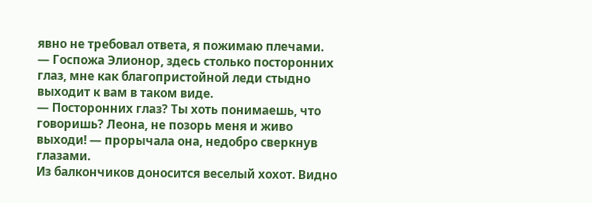явно не требовал ответа, я пожимаю плечами.
— Госпожа Элионор, здесь столько посторонних глаз, мне как благопристойной леди стыдно выходит к вам в таком виде.
— Посторонних глаз? Ты хоть понимаешь, что говоришь? Леона, не позорь меня и живо выходи! — прорычала она, недобро сверкнув глазами.
Из балкончиков доносится веселый хохот. Видно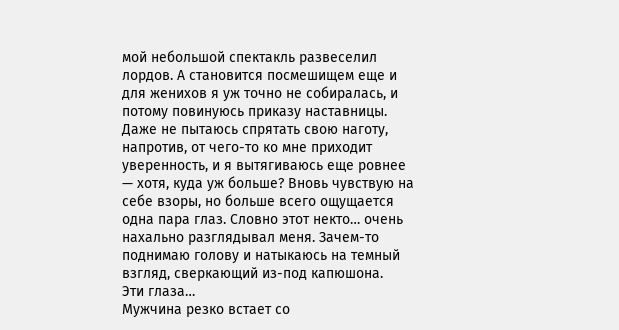мой небольшой спектакль развеселил лордов. А становится посмешищем еще и для женихов я уж точно не собиралась, и потому повинуюсь приказу наставницы.
Даже не пытаюсь спрятать свою наготу, напротив, от чего-то ко мне приходит уверенность, и я вытягиваюсь еще ровнее — хотя, куда уж больше? Вновь чувствую на себе взоры, но больше всего ощущается одна пара глаз. Словно этот некто… очень нахально разглядывал меня. Зачем-то поднимаю голову и натыкаюсь на темный взгляд, сверкающий из-под капюшона.
Эти глаза…
Мужчина резко встает со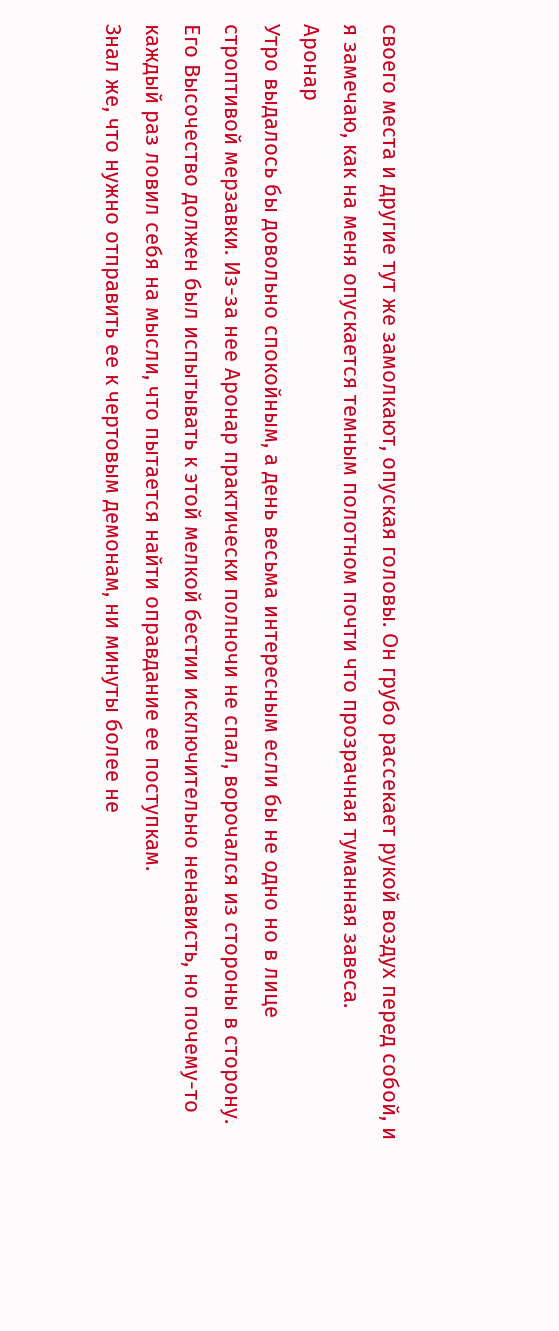своего места и другие тут же замолкают, опуская головы. Он грубо рассекает рукой воздух перед собой, и я замечаю, как на меня опускается темным полотном почти что прозрачная туманная завеса.
Аронар
Утро выдалось бы довольно спокойным, а день весьма интересным если бы не одно но в лице строптивой мерзавки. Из-за нее Аронар практически полночи не спал, ворочался из стороны в сторону. Его Высочество должен был испытывать к этой мелкой бестии исключительно ненависть, но почему-то каждый раз ловил себя на мысли, что пытается найти оправдание ее поступкам.
Знал же, что нужно отправить ее к чертовым демонам, ни минуты более не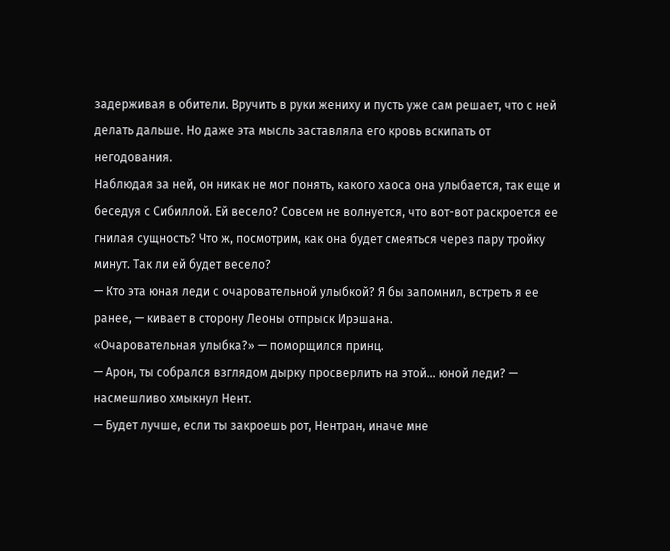задерживая в обители. Вручить в руки жениху и пусть уже сам решает, что с ней делать дальше. Но даже эта мысль заставляла его кровь вскипать от негодования.
Наблюдая за ней, он никак не мог понять, какого хаоса она улыбается, так еще и беседуя с Сибиллой. Ей весело? Совсем не волнуется, что вот-вот раскроется ее гнилая сущность? Что ж, посмотрим, как она будет смеяться через пару тройку минут. Так ли ей будет весело?
— Кто эта юная леди с очаровательной улыбкой? Я бы запомнил, встреть я ее ранее, — кивает в сторону Леоны отпрыск Ирэшана.
«Очаровательная улыбка?» — поморщился принц.
— Арон, ты собрался взглядом дырку просверлить на этой… юной леди? — насмешливо хмыкнул Нент.
— Будет лучше, если ты закроешь рот, Нентран, иначе мне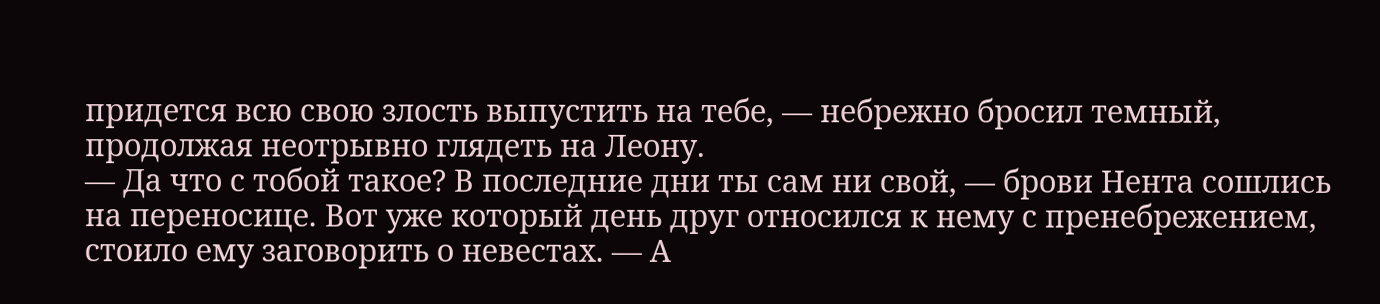придется всю свою злость выпустить на тебе, — небрежно бросил темный, продолжая неотрывно глядеть на Леону.
— Да что с тобой такое? В последние дни ты сам ни свой, — брови Нента сошлись на переносице. Вот уже который день друг относился к нему с пренебрежением, стоило ему заговорить о невестах. — А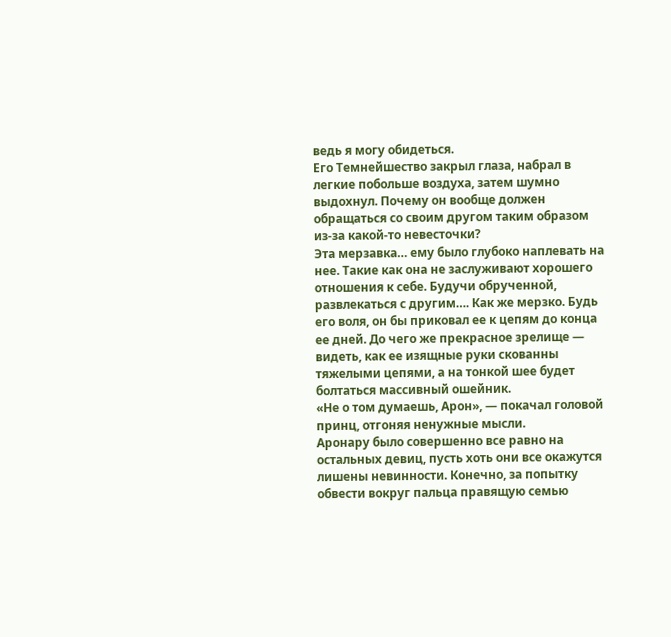ведь я могу обидеться.
Его Темнейшество закрыл глаза, набрал в легкие побольше воздуха, затем шумно выдохнул. Почему он вообще должен обращаться со своим другом таким образом из-за какой-то невесточки?
Эта мерзавка… ему было глубоко наплевать на нее. Такие как она не заслуживают хорошего отношения к себе. Будучи обрученной, развлекаться с другим…. Как же мерзко. Будь его воля, он бы приковал ее к цепям до конца ее дней. До чего же прекрасное зрелище — видеть, как ее изящные руки скованны тяжелыми цепями, а на тонкой шее будет болтаться массивный ошейник.
«Не о том думаешь, Арон», — покачал головой принц, отгоняя ненужные мысли.
Аронару было совершенно все равно на остальных девиц, пусть хоть они все окажутся лишены невинности. Конечно, за попытку обвести вокруг пальца правящую семью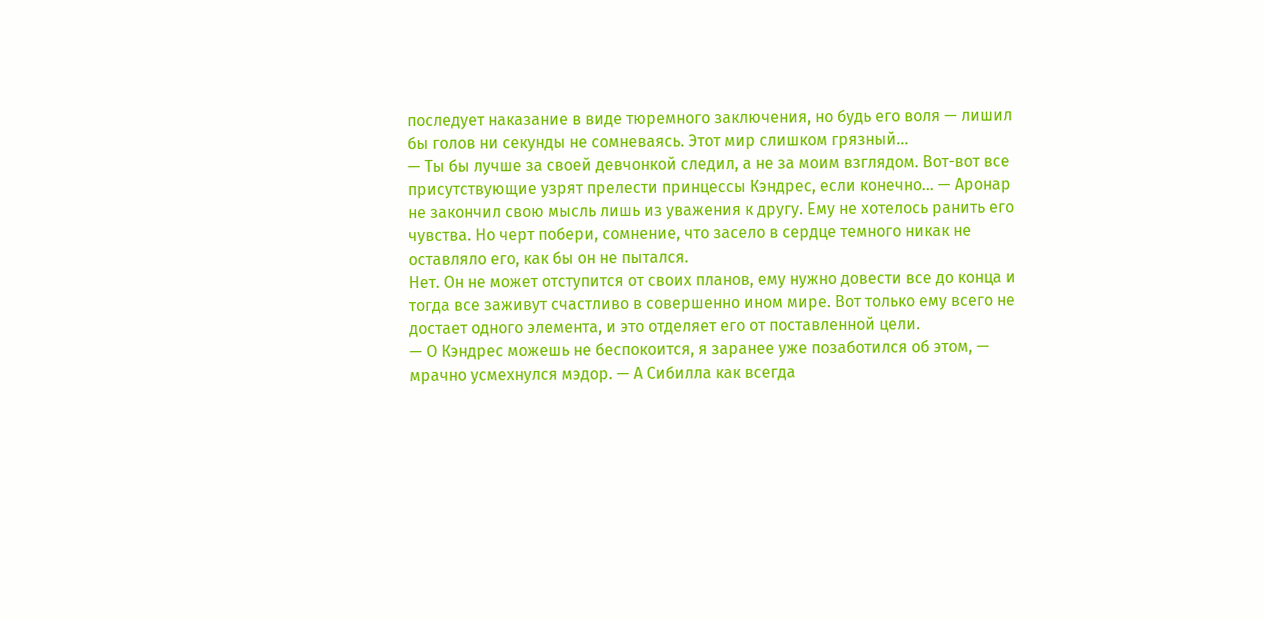последует наказание в виде тюремного заключения, но будь его воля — лишил бы голов ни секунды не сомневаясь. Этот мир слишком грязный…
— Ты бы лучше за своей девчонкой следил, а не за моим взглядом. Вот-вот все присутствующие узрят прелести принцессы Кэндрес, если конечно… — Аронар не закончил свою мысль лишь из уважения к другу. Ему не хотелось ранить его чувства. Но черт побери, сомнение, что засело в сердце темного никак не оставляло его, как бы он не пытался.
Нет. Он не может отступится от своих планов, ему нужно довести все до конца и тогда все заживут счастливо в совершенно ином мире. Вот только ему всего не достает одного элемента, и это отделяет его от поставленной цели.
— О Кэндрес можешь не беспокоится, я заранее уже позаботился об этом, — мрачно усмехнулся мэдор. — А Сибилла как всегда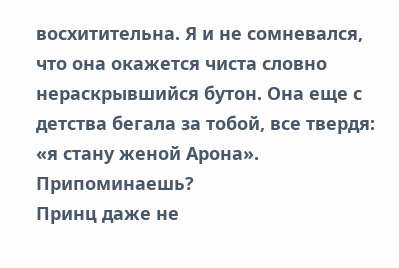восхитительна. Я и не сомневался, что она окажется чиста словно нераскрывшийся бутон. Она еще с детства бегала за тобой, все твердя: «я стану женой Арона». Припоминаешь?
Принц даже не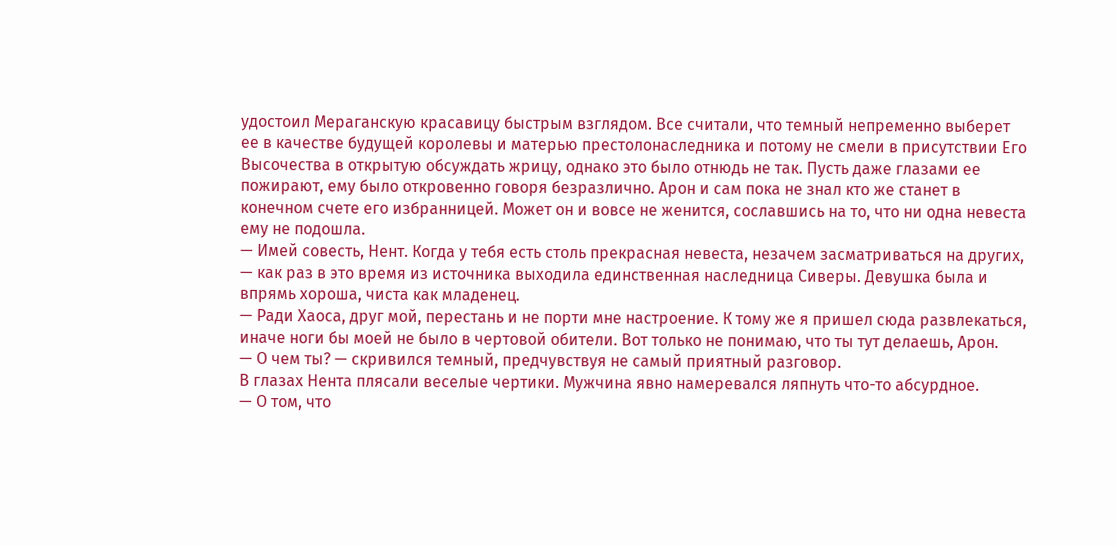удостоил Мераганскую красавицу быстрым взглядом. Все считали, что темный непременно выберет ее в качестве будущей королевы и матерью престолонаследника и потому не смели в присутствии Его Высочества в открытую обсуждать жрицу, однако это было отнюдь не так. Пусть даже глазами ее пожирают, ему было откровенно говоря безразлично. Арон и сам пока не знал кто же станет в конечном счете его избранницей. Может он и вовсе не женится, сославшись на то, что ни одна невеста ему не подошла.
— Имей совесть, Нент. Когда у тебя есть столь прекрасная невеста, незачем засматриваться на других, — как раз в это время из источника выходила единственная наследница Сиверы. Девушка была и впрямь хороша, чиста как младенец.
— Ради Хаоса, друг мой, перестань и не порти мне настроение. К тому же я пришел сюда развлекаться, иначе ноги бы моей не было в чертовой обители. Вот только не понимаю, что ты тут делаешь, Арон.
— О чем ты? — скривился темный, предчувствуя не самый приятный разговор.
В глазах Нента плясали веселые чертики. Мужчина явно намеревался ляпнуть что-то абсурдное.
— О том, что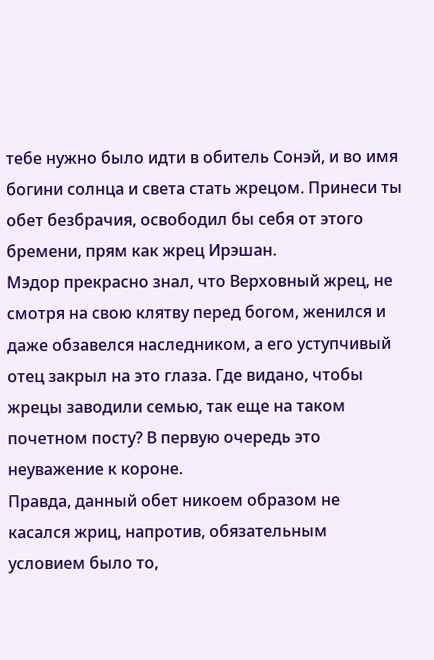тебе нужно было идти в обитель Сонэй, и во имя богини солнца и света стать жрецом. Принеси ты обет безбрачия, освободил бы себя от этого бремени, прям как жрец Ирэшан.
Мэдор прекрасно знал, что Верховный жрец, не смотря на свою клятву перед богом, женился и даже обзавелся наследником, а его уступчивый отец закрыл на это глаза. Где видано, чтобы жрецы заводили семью, так еще на таком почетном посту? В первую очередь это неуважение к короне.
Правда, данный обет никоем образом не касался жриц, напротив, обязательным условием было то,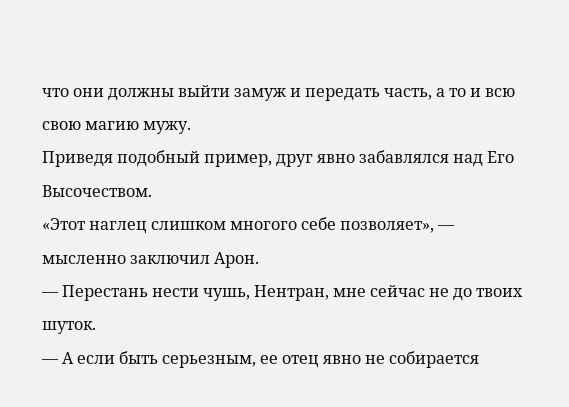что они должны выйти замуж и передать часть, а то и всю свою магию мужу.
Приведя подобный пример, друг явно забавлялся над Его Высочеством.
«Этот наглец слишком многого себе позволяет», — мысленно заключил Арон.
— Перестань нести чушь, Нентран, мне сейчас не до твоих шуток.
— А если быть серьезным, ее отец явно не собирается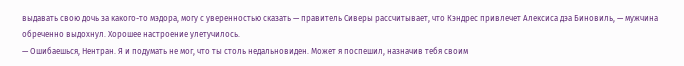выдавать свою дочь за какого-то мэдора, могу с уверенностью сказать — правитель Сиверы рассчитывает, что Кэндрес привлечет Алексиса дэа Биновиль, — мужчина обреченно выдохнул. Хорошее настроение улетучилось.
— Ошибаешься, Нентран. Я и подумать не мог, что ты столь недальновиден. Может я поспешил, назначив тебя своим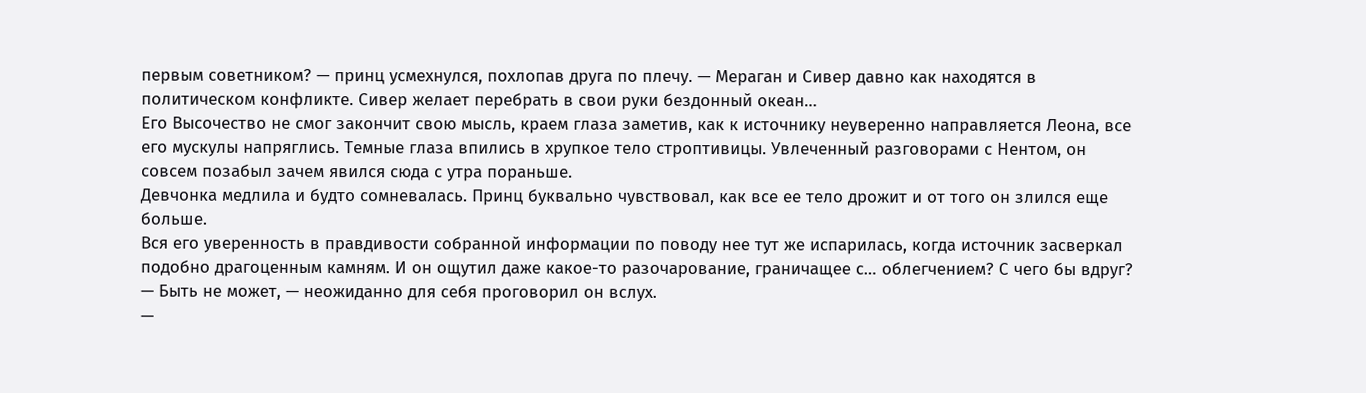первым советником? — принц усмехнулся, похлопав друга по плечу. — Мераган и Сивер давно как находятся в политическом конфликте. Сивер желает перебрать в свои руки бездонный океан…
Его Высочество не смог закончит свою мысль, краем глаза заметив, как к источнику неуверенно направляется Леона, все его мускулы напряглись. Темные глаза впились в хрупкое тело строптивицы. Увлеченный разговорами с Нентом, он совсем позабыл зачем явился сюда с утра пораньше.
Девчонка медлила и будто сомневалась. Принц буквально чувствовал, как все ее тело дрожит и от того он злился еще больше.
Вся его уверенность в правдивости собранной информации по поводу нее тут же испарилась, когда источник засверкал подобно драгоценным камням. И он ощутил даже какое-то разочарование, граничащее с… облегчением? С чего бы вдруг?
— Быть не может, — неожиданно для себя проговорил он вслух.
—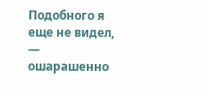Подобного я еще не видел, — ошарашенно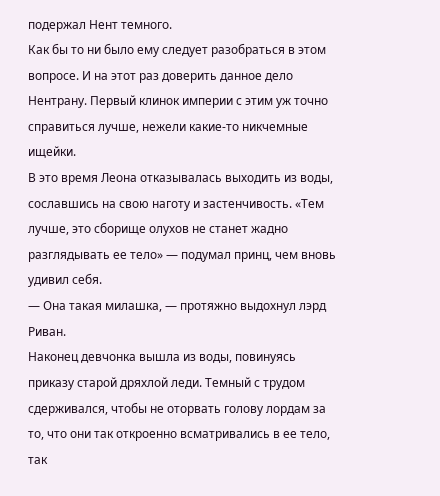подержал Нент темного.
Как бы то ни было ему следует разобраться в этом вопросе. И на этот раз доверить данное дело Нентрану. Первый клинок империи с этим уж точно справиться лучше, нежели какие-то никчемные ищейки.
В это время Леона отказывалась выходить из воды, сославшись на свою наготу и застенчивость. «Тем лучше, это сборище олухов не станет жадно разглядывать ее тело» — подумал принц, чем вновь удивил себя.
— Она такая милашка, — протяжно выдохнул лэрд Риван.
Наконец девчонка вышла из воды, повинуясь приказу старой дряхлой леди. Темный с трудом сдерживался, чтобы не оторвать голову лордам за то, что они так откроенно всматривались в ее тело, так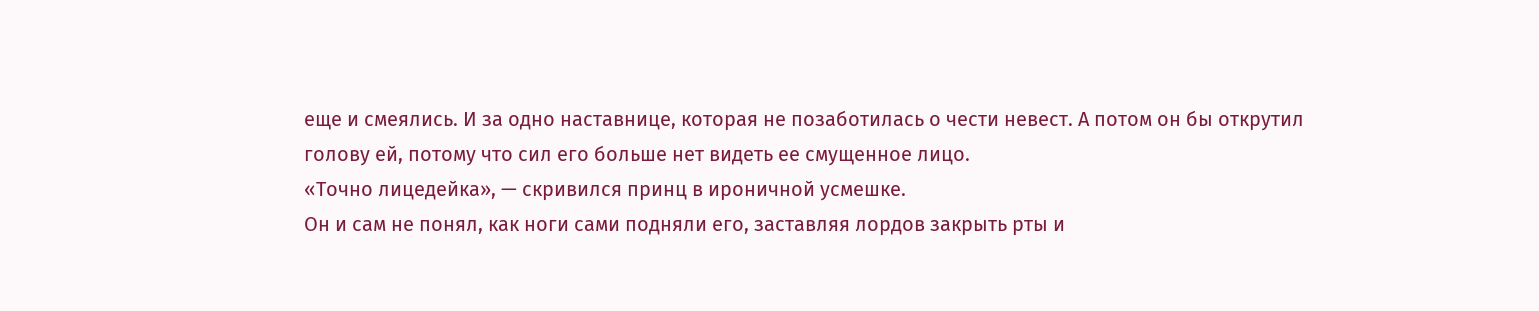еще и смеялись. И за одно наставнице, которая не позаботилась о чести невест. А потом он бы открутил голову ей, потому что сил его больше нет видеть ее смущенное лицо.
«Точно лицедейка», — скривился принц в ироничной усмешке.
Он и сам не понял, как ноги сами подняли его, заставляя лордов закрыть рты и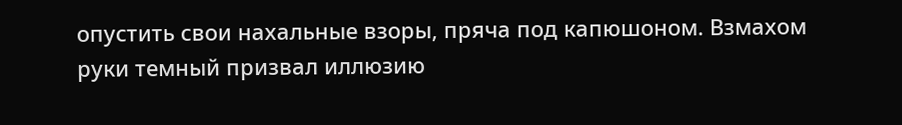опустить свои нахальные взоры, пряча под капюшоном. Взмахом руки темный призвал иллюзию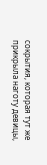сокрытия, которая тут же прикрыла наготу девицы,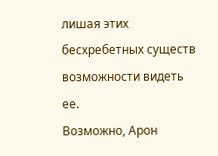лишая этих бесхребетных существ возможности видеть ее.
Возможно, Арон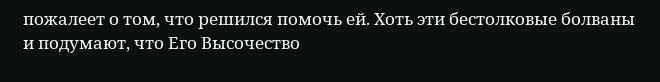пожалеет о том, что решился помочь ей. Хоть эти бестолковые болваны и подумают, что Его Высочество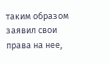таким образом заявил свои права на нее,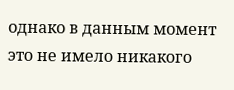однако в данным момент это не имело никакого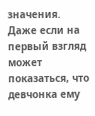значения. Даже если на первый взгляд может показаться, что девчонка ему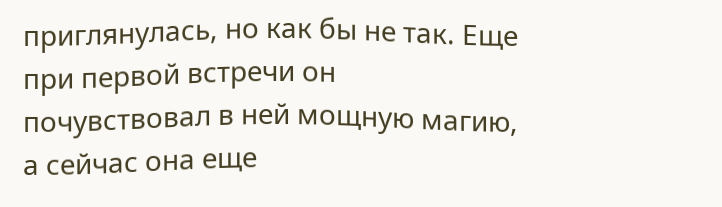приглянулась, но как бы не так. Еще при первой встречи он почувствовал в ней мощную магию, а сейчас она еще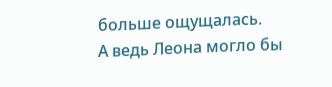больше ощущалась.
А ведь Леона могло бы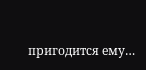пригодится ему…